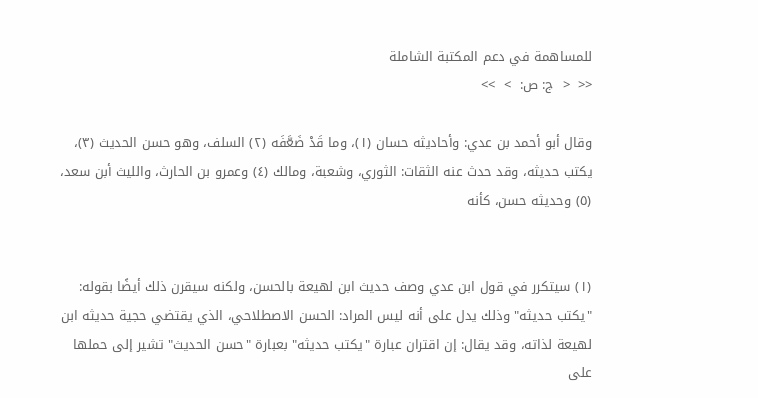للمساهمة في دعم المكتبة الشاملة
<<  <  ج: ص:  >  >>

وقال أبو أحمد بن عدي: وأحاديثه حسان (١)، وما قَدْ ضَعَّفَه (٢) السلف، وهو حسن الحديث (٣)، يكتب حديثه، وقد حدث عنه الثقات: الثوري، وشعبة، ومالك (٤) وعمرو بن الحارث، والليث أبن سعد، (٥) وحديثه حسن، كأنه


(١) سيتكرر في قول ابن عدي وصف حديث ابن لهيعة بالحسن، ولكنه سيقرن ذلك أيضًا بقوله: "يكتب حديثه" وذلك يدل على أنه ليس المراد: الحسن الاصطلاحي، الذي يقتضي حجية حديثه ابن لهيعة لذاته، وقد يقال: إن اقتران عبارة "يكتب حديثه" بعبارة "حسن الحديث" تشير إلى حملها على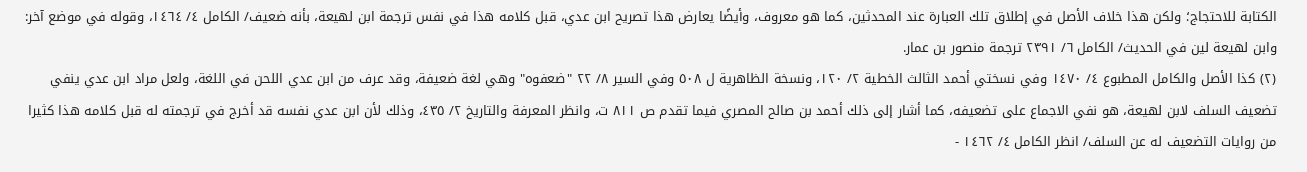الكتابة للاحتجاج؛ ولكن هذا خلاف الأصل في إطلاق تلك العبارة عند المحدثين، كما هو معروف، وأيضًا يعارض هذا تصريح ابن عدي، قبل كلامه هذا في نفس ترجمة ابن لهيعة، بأنه ضعيف/ الكامل ٤/ ١٤٦٤، وقوله في موضع آخر: وابن لهيعة لين في الحديث/ الكامل ٦/ ٢٣٩١ ترجمة منصور بن عمار.
(٢) كذا الأصل والكامل المطبوع ٤/ ١٤٧٠ وفي نسختي أحمد الثالث الخطية ٢/ ١٢٠، ونسخة الظاهرية ل ٥٠٨ وفي السير ٨/ ٢٢ "ضعفوه" وهي لغة ضعيفة، وقد عرف من ابن عدي اللحن في اللغة، ولعل مراد ابن عدي ينفي تضعيف السلف لابن لهيعة، هو نفي الاجماع على تضعيفه، كما أشار إلى ذلك أحمد بن صالح المصري فيما تقدم ص ٨١١ ت، وانظر المعرفة والتاريخ ٢/ ٤٣٥، وذلك لأن ابن عدي نفسه قد أخرج في ترجمته له قبل كلامه هذا كثيرا من روايات التضعيف له عن السلف/ انظر الكامل ٤/ ١٤٦٢ -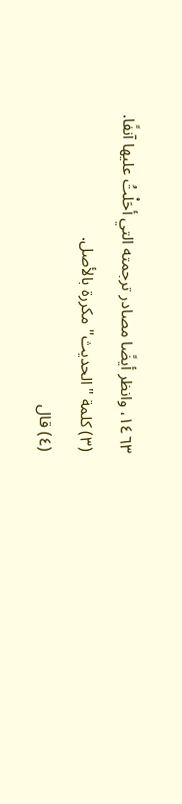١٤٦٣، وانظر أيضًا مصادر ترجمته التي أحَلْتُ عليها آنفًا.
(٣) كلمة "الحديث" مكررة بالأصل.
(٤) قال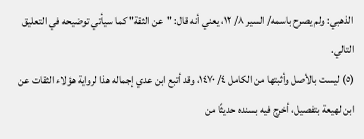الذهبي: ولم يصرح باسمه/ السير ٨/ ١٢، يعني أنه قال: "عن الثقة" كما سيأتي توضيحه في التعليق التالي.
(٥) ليست بالأصل وأثبتها من الكامل ٤/ ١٤٧٠، وقد أتبع ابن عدي إجماله هذا لرواية هؤلاء الثقات عن ابن لهيعة بتفصيل، أخرج فيه بسنده حديثًا من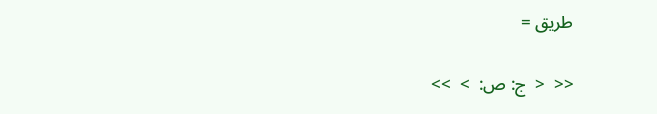طريق =

<<  <  ج: ص:  >  >>